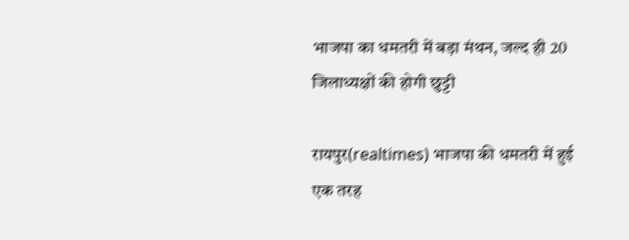भाजपा का धमतरी में बड़ा मंथन, जल्द ही 20 जिलाध्यक्षों की होगी छुट्टी

रायपुर(realtimes) भाजपा की धमतरी में हुई एक तरह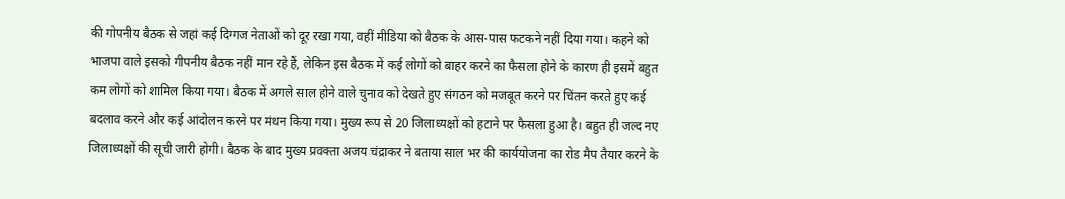की गोपनीय बैठक से जहां कई दिग्गज नेताओं को दूर रखा गया, वहीं मीडिया को बैठक के आस-पास फटकने नहीं दिया गया। कहने को भाजपा वाले इसको गीपनीय बैठक नहीं मान रहे हैं, लेकिन इस बैठक में कई लोगों को बाहर करने का फैसला होने के कारण ही इसमें बहुत कम लोगों को शामिल किया गया। बैठक में अगले साल होने वाले चुनाव को देखते हुए संगठन को मजबूत करने पर चिंतन करते हुए कई बदलाव करने और कई आंदोलन करने पर मंथन किया गया। मुख्य रूप से 20 जिलाध्यक्षों को हटाने पर फैसला हुआ है। बहुत ही जल्द नए जिलाध्यक्षों की सूची जारी होगी। बैठक के बाद मुख्य प्रवक्ता अजय चंद्राकर ने बताया साल भर की कार्ययोजना का रोड मैप तैयार करने के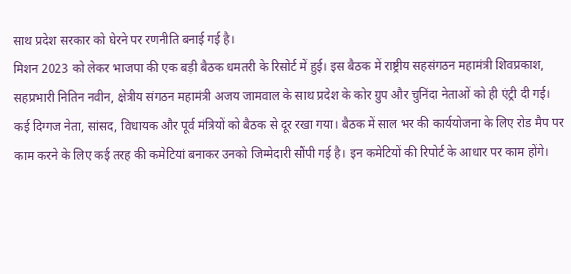साथ प्रदेश सरकार को घेरने पर रणनीति बनाई गई है।
मिशन 2023 को लेकर भाजपा की एक बड़ी बैठक धमतरी के रिसोर्ट में हुई। इस बैठक में राष्ट्रीय सहसंगठन महामंत्री शिवप्रकाश, सहप्रभारी नितिन नवीन, क्षेत्रीय संगठन महामंत्री अजय जामवाल के साथ प्रदेश के कोर ग्रुप और चुनिंदा नेताओं को ही एंट्री दी गई। कई दिग्गज नेता, सांसद, विधायक और पूर्व मंत्रियों को बैठक से दूर रखा गया। बैठक में साल भर की कार्ययोजना के लिए रोड मैप पर काम करने के लिए कई तरह की कमेटियां बनाकर उनको जिम्मेदारी सौंपी गई है। इन कमेटियों की रिपोर्ट के आधार पर काम होंगे।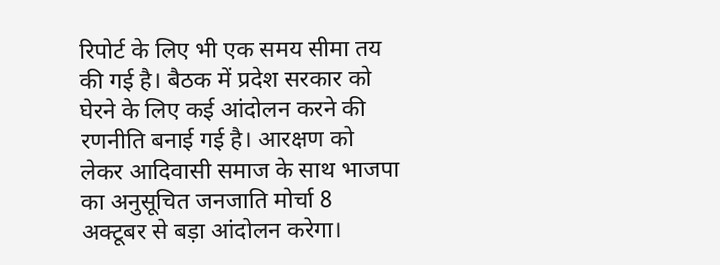रिपोर्ट के लिए भी एक समय सीमा तय की गई है। बैठक में प्रदेश सरकार को घेरने के लिए कई आंदोलन करने की रणनीति बनाई गई है। आरक्षण को लेकर आदिवासी समाज के साथ भाजपा का अनुसूचित जनजाति मोर्चा 8 अक्टूबर से बड़ा आंदोलन करेगा।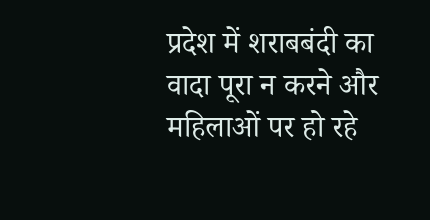प्रदेश में शराबबंदी का वादा पूरा न करने और महिलाओं पर हो रहे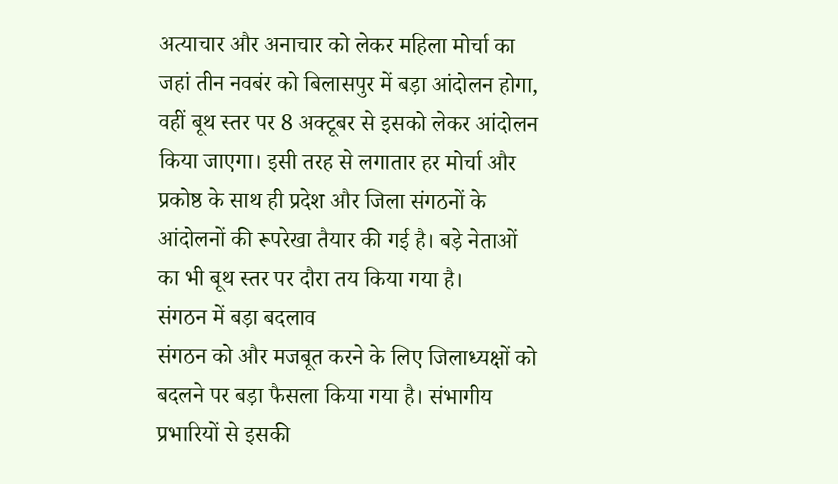अत्याचार और अनाचार को लेकर महिला मोर्चा का जहां तीन नवबंर को बिलासपुर में बड़ा आंदोलन होगा, वहीं बूथ स्तर पर 8 अक्टूबर से इसको लेकर आंदोलन किया जाएगा। इसी तरह से लगातार हर मोर्चा और प्रकोष्ठ के साथ ही प्रदेश और जिला संगठनों के आंदोलनों की रूपरेखा तैयार की गई है। बड़े नेताओं का भी बूथ स्तर पर दौरा तय किया गया है।
संगठन में बड़ा बदलाव
संगठन को और मजबूत करने के लिए जिलाध्यक्षों को बदलने पर बड़ा फैसला किया गया है। संभागीय प्रभारियों से इसकी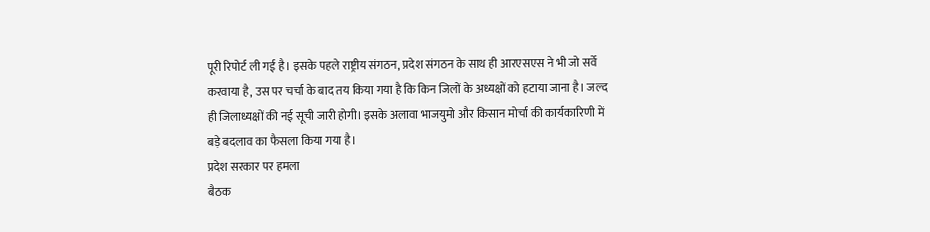पूरी रिपोर्ट ली गई है। इसके पहले राष्ट्रीय संगठन, प्रदेश संगठन के साथ ही आरएसएस ने भी जो सर्वे करवाया है, उस पर चर्चा के बाद तय किया गया है कि किन जिलों के अध्यक्षों को हटाया जाना है। जल्द ही जिलाध्यक्षों की नई सूची जारी होगी। इसके अलावा भाजयुमो और किसान मोर्चा की कार्यकारिणी में बड़े बदलाव का फैसला किया गया है।
प्रदेश सरकार पर हमला
बैठक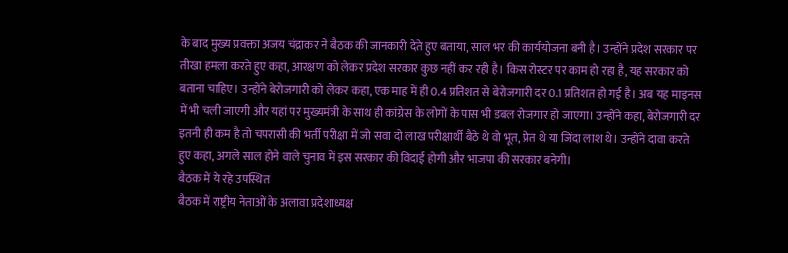के बाद मुख्य प्रवक्ता अजय चंद्राकर ने बैठक की जानकारी देते हुए बताया, साल भर की कार्ययोजना बनी है। उन्होंने प्रदेश सरकार पर तीखा हमला करते हुए कहा, आरक्षण को लेकर प्रदेश सरकार कुछ नहीं कर रही है। किस रोस्टर पर काम हो रहा है, यह सरकार को बताना चाहिए। उन्होंने बेरोजगारी को लेकर कहा, एक माह में ही 0.4 प्रतिशत से बेरोजगारी दर 0.1 प्रतिशत हो गई है। अब यह माइनस में भी चली जाएगी और यहां पर मुख्यमंत्री के साथ ही कांग्रेस के लोगों के पास भी डबल रोजगार हो जाएगा। उन्होंने कहा, बेरोजगारी दर इतनी ही कम है तो चपरासी की भर्ती परीक्षा में जो सवा दो लाख परीक्षार्थी बैठे थे वो भूत, प्रेत थे या जिंदा लाश थे। उन्होंने दावा करते हुए कहा, अगले साल होने वाले चुनाव में इस सरकार की विदाई होगी और भाजपा की सरकार बनेगी।
बैठक में ये रहे उपस्थित
बैठक में राष्ट्रीय नेताओं के अलावा प्रदेशाध्यक्ष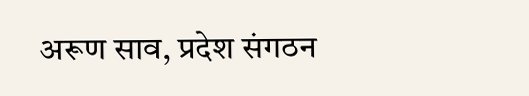अरूण साव, प्रदेश संगठन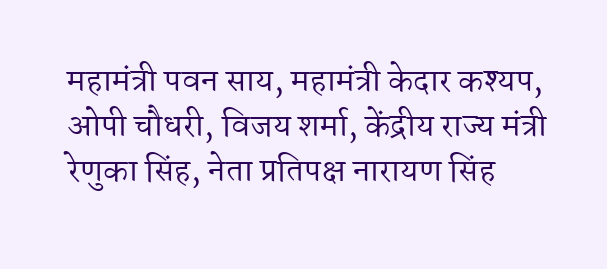महामंत्री पवन साय, महामंत्री केदार कश्यप, ओपी चौधरी, विजय शर्मा, केंद्रीय राज्य मंत्री रेणुका सिंह, नेता प्रतिपक्ष नारायण सिंह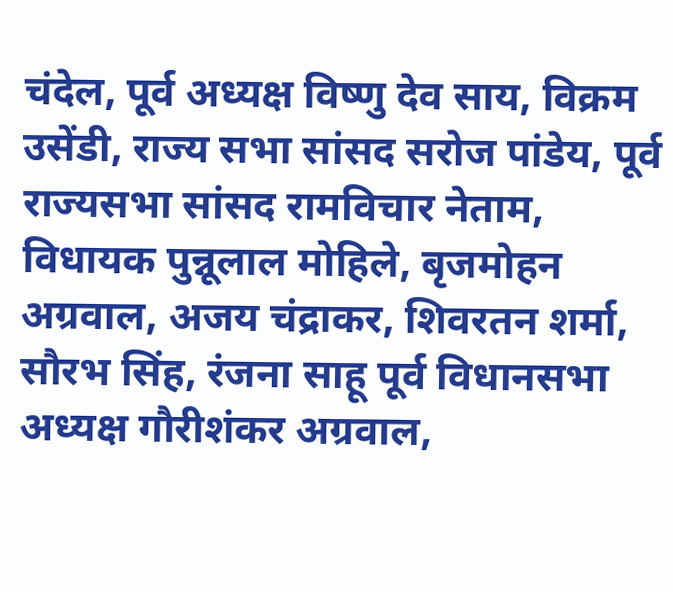चंदेल, पूर्व अध्यक्ष विष्णु देव साय, विक्रम उसेंडी, राज्य सभा सांसद सरोज पांडेय, पूर्व राज्यसभा सांसद रामविचार नेताम, विधायक पुन्नूलाल मोहिले, बृजमोहन अग्रवाल, अजय चंद्राकर, शिवरतन शर्मा, सौरभ सिंह, रंजना साहू पूर्व विधानसभा अध्यक्ष गौरीशंकर अग्रवाल,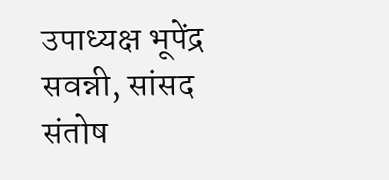उपाध्यक्ष भूपेंद्र सवन्नी, सांसद संतोष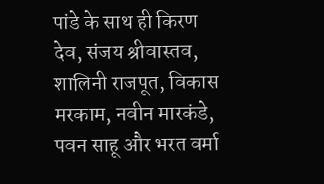पांडे के साथ ही किरण देव, संजय श्रीवास्तव, शालिनी राजपूत, विकास मरकाम, नवीन मारकंडे, पवन साहू और भरत वर्मा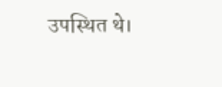उपस्थित थे।